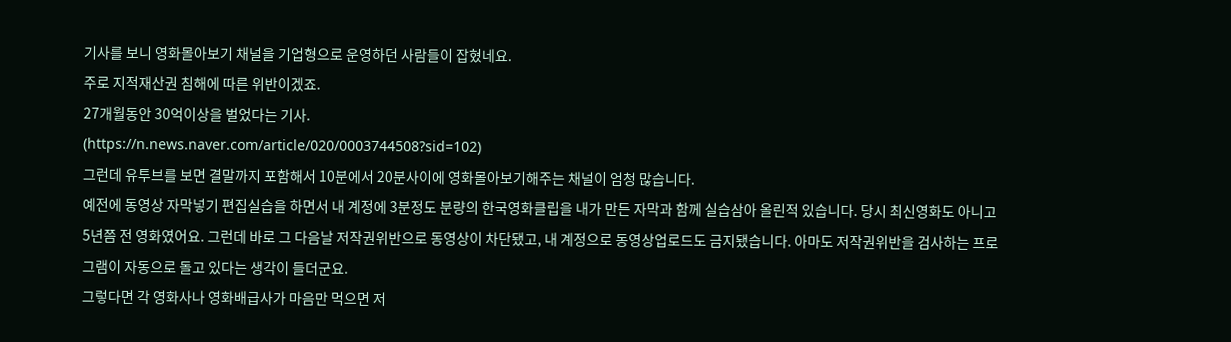기사를 보니 영화몰아보기 채널을 기업형으로 운영하던 사람들이 잡혔네요.
주로 지적재산권 침해에 따른 위반이겠죠.
27개월동안 30억이상을 벌었다는 기사.
(https://n.news.naver.com/article/020/0003744508?sid=102)
그런데 유투브를 보면 결말까지 포함해서 10분에서 20분사이에 영화몰아보기해주는 채널이 엄청 많습니다.
예전에 동영상 자막넣기 편집실습을 하면서 내 계정에 3분정도 분량의 한국영화클립을 내가 만든 자막과 함께 실습삼아 올린적 있습니다. 당시 최신영화도 아니고 5년쯤 전 영화였어요. 그런데 바로 그 다음날 저작권위반으로 동영상이 차단됐고, 내 계정으로 동영상업로드도 금지됐습니다. 아마도 저작권위반을 검사하는 프로그램이 자동으로 돌고 있다는 생각이 들더군요.
그렇다면 각 영화사나 영화배급사가 마음만 먹으면 저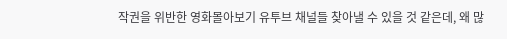작권을 위반한 영화몰아보기 유투브 채널들 찾아낼 수 있을 것 같은데, 왜 많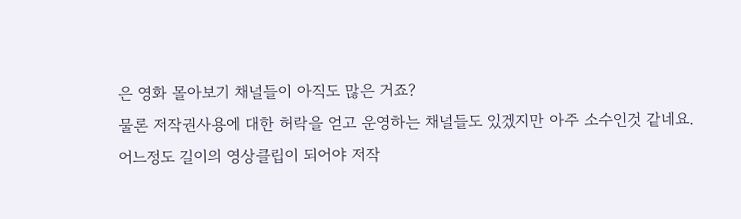은 영화 몰아보기 채널들이 아직도 많은 거죠?
물론 저작권사용에 대한 허락을 얻고 운영하는 채널들도 있겠지만 아주 소수인것 같네요.
어느정도 길이의 영상클립이 되어야 저작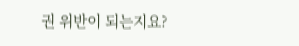권 위반이 되는지요?